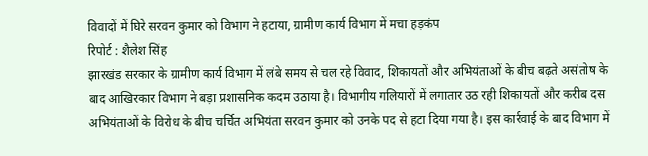विवादों में घिरे सरवन कुमार को विभाग ने हटाया, ग्रामीण कार्य विभाग में मचा हड़कंप
रिपोर्ट : शैलेश सिंह
झारखंड सरकार के ग्रामीण कार्य विभाग में लंबे समय से चल रहे विवाद, शिकायतों और अभियंताओं के बीच बढ़ते असंतोष के बाद आखिरकार विभाग ने बड़ा प्रशासनिक कदम उठाया है। विभागीय गलियारों में लगातार उठ रही शिकायतों और करीब दस अभियंताओं के विरोध के बीच चर्चित अभियंता सरवन कुमार को उनके पद से हटा दिया गया है। इस कार्रवाई के बाद विभाग में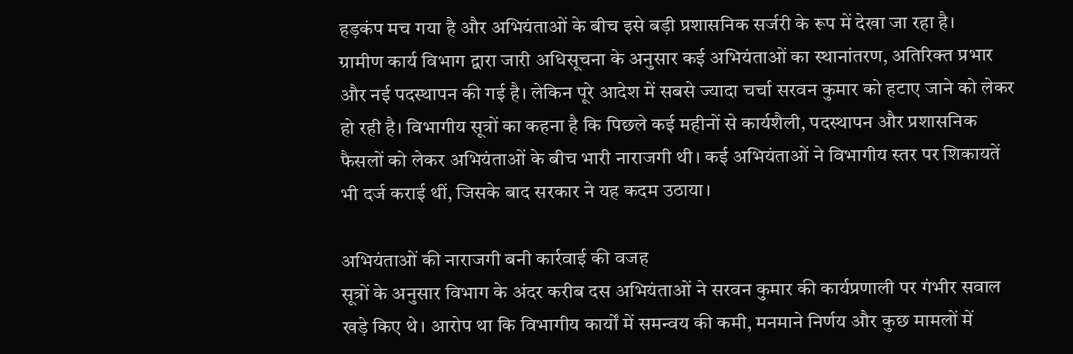हड़कंप मच गया है और अभियंताओं के बीच इसे बड़ी प्रशासनिक सर्जरी के रूप में देखा जा रहा है।
ग्रामीण कार्य विभाग द्वारा जारी अधिसूचना के अनुसार कई अभियंताओं का स्थानांतरण, अतिरिक्त प्रभार और नई पदस्थापन की गई है। लेकिन पूरे आदेश में सबसे ज्यादा चर्चा सरवन कुमार को हटाए जाने को लेकर हो रही है। विभागीय सूत्रों का कहना है कि पिछले कई महीनों से कार्यशैली, पदस्थापन और प्रशासनिक फैसलों को लेकर अभियंताओं के बीच भारी नाराजगी थी। कई अभियंताओं ने विभागीय स्तर पर शिकायतें भी दर्ज कराई थीं, जिसके बाद सरकार ने यह कदम उठाया।

अभियंताओं की नाराजगी बनी कार्रवाई की वजह
सूत्रों के अनुसार विभाग के अंदर करीब दस अभियंताओं ने सरवन कुमार की कार्यप्रणाली पर गंभीर सवाल खड़े किए थे। आरोप था कि विभागीय कार्यों में समन्वय की कमी, मनमाने निर्णय और कुछ मामलों में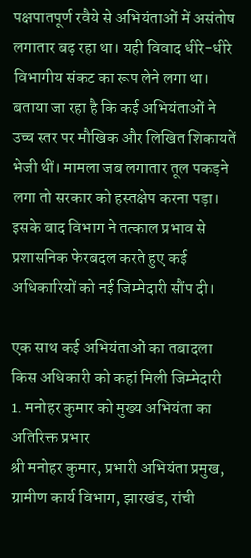पक्षपातपूर्ण रवैये से अभियंताओं में असंतोष लगातार बढ़ रहा था। यही विवाद धीरे-धीरे विभागीय संकट का रूप लेने लगा था।
बताया जा रहा है कि कई अभियंताओं ने उच्च स्तर पर मौखिक और लिखित शिकायतें भेजी थीं। मामला जब लगातार तूल पकड़ने लगा तो सरकार को हस्तक्षेप करना पड़ा। इसके बाद विभाग ने तत्काल प्रभाव से प्रशासनिक फेरबदल करते हुए कई अधिकारियों को नई जिम्मेदारी सौंप दी।

एक साथ कई अभियंताओं का तबादला
किस अधिकारी को कहां मिली जिम्मेदारी
1. मनोहर कुमार को मुख्य अभियंता का अतिरिक्त प्रभार
श्री मनोहर कुमार, प्रभारी अभियंता प्रमुख, ग्रामीण कार्य विभाग, झारखंड, रांची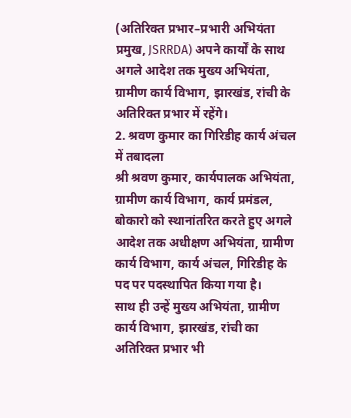(अतिरिक्त प्रभार–प्रभारी अभियंता प्रमुख, JSRRDA) अपने कार्यों के साथ अगले आदेश तक मुख्य अभियंता, ग्रामीण कार्य विभाग, झारखंड, रांची के अतिरिक्त प्रभार में रहेंगे।
2. श्रवण कुमार का गिरिडीह कार्य अंचल में तबादला
श्री श्रवण कुमार, कार्यपालक अभियंता, ग्रामीण कार्य विभाग, कार्य प्रमंडल, बोकारो को स्थानांतरित करते हुए अगले आदेश तक अधीक्षण अभियंता, ग्रामीण कार्य विभाग, कार्य अंचल, गिरिडीह के पद पर पदस्थापित किया गया है।
साथ ही उन्हें मुख्य अभियंता, ग्रामीण कार्य विभाग, झारखंड, रांची का अतिरिक्त प्रभार भी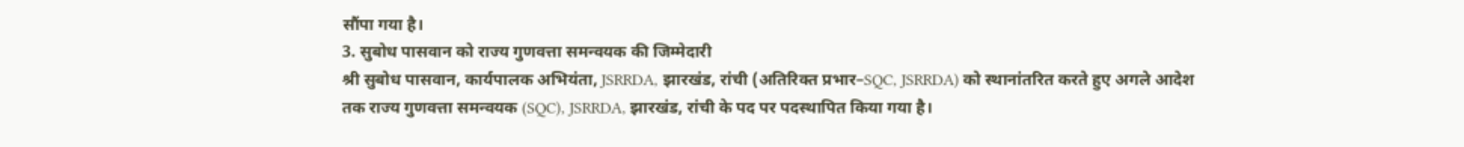सौंपा गया है।
3. सुबोध पासवान को राज्य गुणवत्ता समन्वयक की जिम्मेदारी
श्री सुबोध पासवान, कार्यपालक अभियंता, JSRRDA, झारखंड, रांची (अतिरिक्त प्रभार–SQC, JSRRDA) को स्थानांतरित करते हुए अगले आदेश तक राज्य गुणवत्ता समन्वयक (SQC), JSRRDA, झारखंड, रांची के पद पर पदस्थापित किया गया है।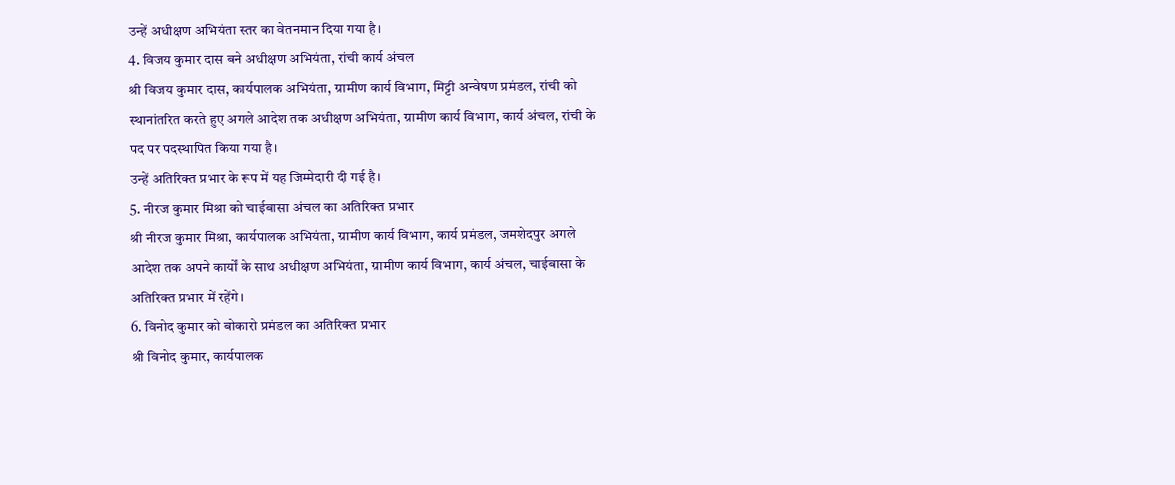उन्हें अधीक्षण अभियंता स्तर का वेतनमान दिया गया है।
4. विजय कुमार दास बने अधीक्षण अभियंता, रांची कार्य अंचल
श्री विजय कुमार दास, कार्यपालक अभियंता, ग्रामीण कार्य विभाग, मिट्टी अन्वेषण प्रमंडल, रांची को स्थानांतरित करते हुए अगले आदेश तक अधीक्षण अभियंता, ग्रामीण कार्य विभाग, कार्य अंचल, रांची के पद पर पदस्थापित किया गया है।
उन्हें अतिरिक्त प्रभार के रूप में यह जिम्मेदारी दी गई है।
5. नीरज कुमार मिश्रा को चाईबासा अंचल का अतिरिक्त प्रभार
श्री नीरज कुमार मिश्रा, कार्यपालक अभियंता, ग्रामीण कार्य विभाग, कार्य प्रमंडल, जमशेदपुर अगले आदेश तक अपने कार्यों के साथ अधीक्षण अभियंता, ग्रामीण कार्य विभाग, कार्य अंचल, चाईबासा के अतिरिक्त प्रभार में रहेंगे।
6. विनोद कुमार को बोकारो प्रमंडल का अतिरिक्त प्रभार
श्री विनोद कुमार, कार्यपालक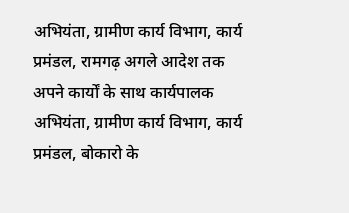अभियंता, ग्रामीण कार्य विभाग, कार्य प्रमंडल, रामगढ़ अगले आदेश तक अपने कार्यों के साथ कार्यपालक अभियंता, ग्रामीण कार्य विभाग, कार्य प्रमंडल, बोकारो के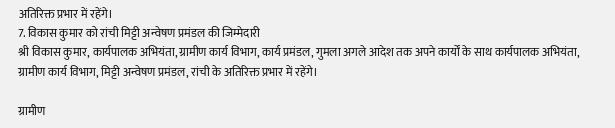अतिरिक्त प्रभार में रहेंगे।
7. विकास कुमार को रांची मिट्टी अन्वेषण प्रमंडल की जिम्मेदारी
श्री विकास कुमार, कार्यपालक अभियंता, ग्रामीण कार्य विभाग, कार्य प्रमंडल, गुमला अगले आदेश तक अपने कार्यों के साथ कार्यपालक अभियंता, ग्रामीण कार्य विभाग, मिट्टी अन्वेषण प्रमंडल, रांची के अतिरिक्त प्रभार में रहेंगे।

ग्रामीण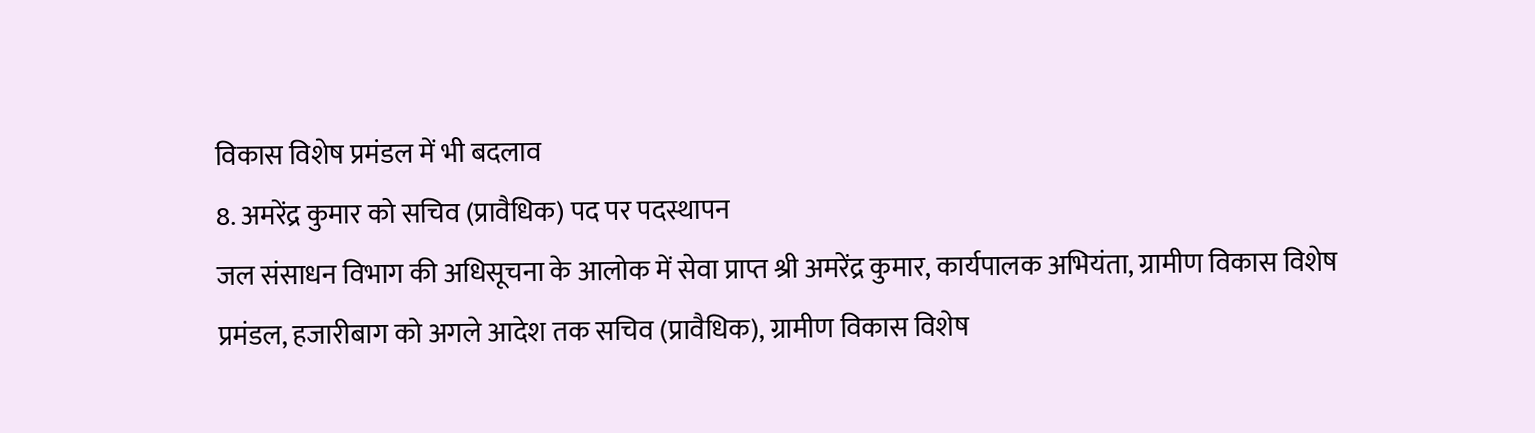विकास विशेष प्रमंडल में भी बदलाव
8. अमरेंद्र कुमार को सचिव (प्रावैधिक) पद पर पदस्थापन
जल संसाधन विभाग की अधिसूचना के आलोक में सेवा प्राप्त श्री अमरेंद्र कुमार, कार्यपालक अभियंता, ग्रामीण विकास विशेष प्रमंडल, हजारीबाग को अगले आदेश तक सचिव (प्रावैधिक), ग्रामीण विकास विशेष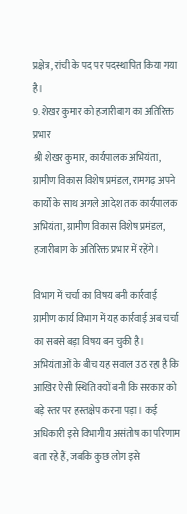प्रक्षेत्र, रांची के पद पर पदस्थापित किया गया है।
9. शेखर कुमार को हजारीबाग का अतिरिक्त प्रभार
श्री शेखर कुमार, कार्यपालक अभियंता, ग्रामीण विकास विशेष प्रमंडल, रामगढ़ अपने कार्यों के साथ अगले आदेश तक कार्यपालक अभियंता, ग्रामीण विकास विशेष प्रमंडल, हजारीबाग के अतिरिक्त प्रभार में रहेंगे।

विभाग में चर्चा का विषय बनी कार्रवाई
ग्रामीण कार्य विभाग में यह कार्रवाई अब चर्चा का सबसे बड़ा विषय बन चुकी है। अभियंताओं के बीच यह सवाल उठ रहा है कि आखिर ऐसी स्थिति क्यों बनी कि सरकार को बड़े स्तर पर हस्तक्षेप करना पड़ा। कई अधिकारी इसे विभागीय असंतोष का परिणाम बता रहे हैं, जबकि कुछ लोग इसे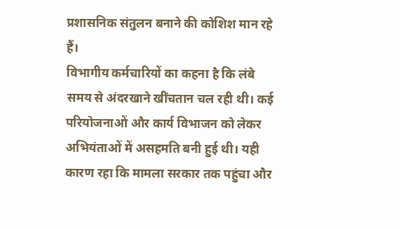प्रशासनिक संतुलन बनाने की कोशिश मान रहे हैं।
विभागीय कर्मचारियों का कहना है कि लंबे समय से अंदरखाने खींचतान चल रही थी। कई परियोजनाओं और कार्य विभाजन को लेकर अभियंताओं में असहमति बनी हुई थी। यही कारण रहा कि मामला सरकार तक पहुंचा और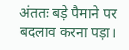अंततः बड़े पैमाने पर बदलाव करना पड़ा।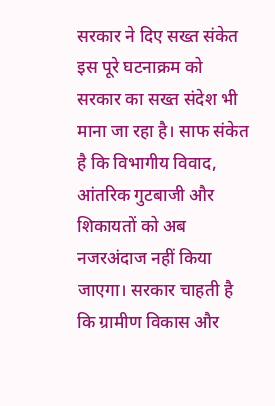सरकार ने दिए सख्त संकेत
इस पूरे घटनाक्रम को सरकार का सख्त संदेश भी माना जा रहा है। साफ संकेत है कि विभागीय विवाद, आंतरिक गुटबाजी और शिकायतों को अब नजरअंदाज नहीं किया जाएगा। सरकार चाहती है कि ग्रामीण विकास और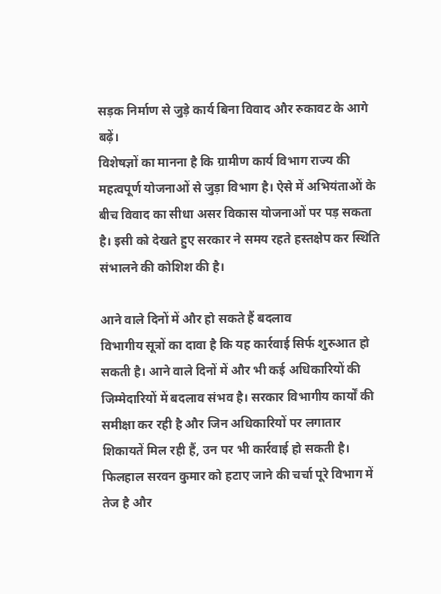सड़क निर्माण से जुड़े कार्य बिना विवाद और रुकावट के आगे बढ़ें।
विशेषज्ञों का मानना है कि ग्रामीण कार्य विभाग राज्य की महत्वपूर्ण योजनाओं से जुड़ा विभाग है। ऐसे में अभियंताओं के बीच विवाद का सीधा असर विकास योजनाओं पर पड़ सकता है। इसी को देखते हुए सरकार ने समय रहते हस्तक्षेप कर स्थिति संभालने की कोशिश की है।

आने वाले दिनों में और हो सकते हैं बदलाव
विभागीय सूत्रों का दावा है कि यह कार्रवाई सिर्फ शुरुआत हो सकती है। आने वाले दिनों में और भी कई अधिकारियों की जिम्मेदारियों में बदलाव संभव है। सरकार विभागीय कार्यों की समीक्षा कर रही है और जिन अधिकारियों पर लगातार शिकायतें मिल रही हैं, उन पर भी कार्रवाई हो सकती है।
फिलहाल सरवन कुमार को हटाए जाने की चर्चा पूरे विभाग में तेज है और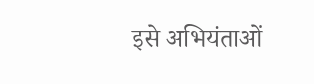इसे अभियंताओं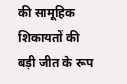की सामूहिक शिकायतों की बड़ी जीत के रूप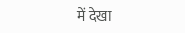में देखा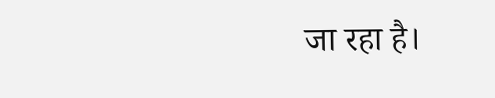जा रहा है।